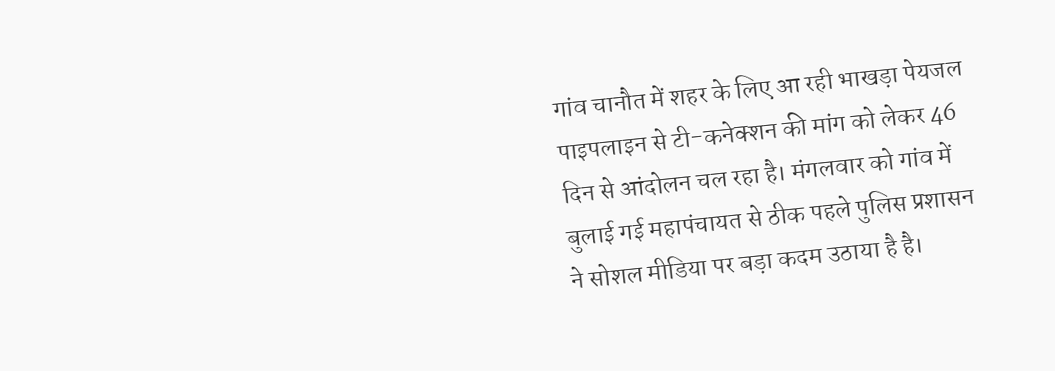गांव चानौत में शहर के लिए आ रही भाखड़ा पेयजल पाइपलाइन से टी-कनेक्शन की मांग को लेकर 46 दिन से आंदोलन चल रहा है। मंगलवार को गांव में बुलाई गई महापंचायत से ठीक पहले पुलिस प्रशासन ने सोशल मीडिया पर बड़ा कदम उठाया है है।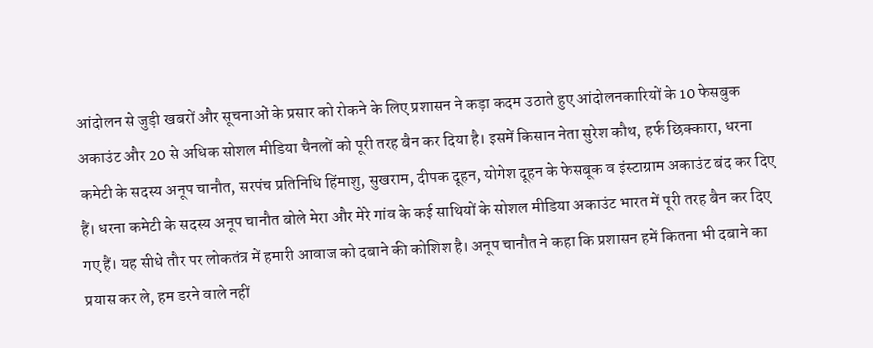आंदोलन से जुड़ी खबरों और सूचनाओं के प्रसार को रोकने के लिए प्रशासन ने कड़ा कदम उठाते हुए आंदोलनकारियों के 10 फेसबुक अकाउंट और 20 से अधिक सोशल मीडिया चैनलों को पूरी तरह बैन कर दिया है। इसमें किसान नेता सुरेश कौथ, हर्फ छिक्कारा, धरना कमेटी के सदस्य अनूप चानौत, सरपंच प्रतिनिधि हिंमाशु, सुखराम, दीपक दूहन, योगेश दूहन के फेसबूक व इंस्टाग्राम अकाउंट बंद कर दिए हैं। धरना कमेटी के सदस्य अनूप चानौत बोले मेरा और मेरे गांव के कई साथियों के सोशल मीडिया अकाउंट भारत में पूरी तरह बैन कर दिए गए हैं। यह सीधे तौर पर लोकतंत्र में हमारी आवाज को दबाने की कोशिश है। अनूप चानौत ने कहा कि प्रशासन हमें कितना भी दबाने का प्रयास कर ले, हम डरने वाले नहीं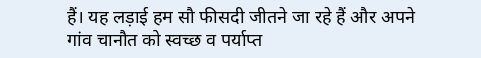हैं। यह लड़ाई हम सौ फीसदी जीतने जा रहे हैं और अपने गांव चानौत को स्वच्छ व पर्याप्त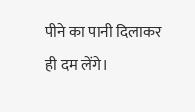पीने का पानी दिलाकर ही दम लेंगे।